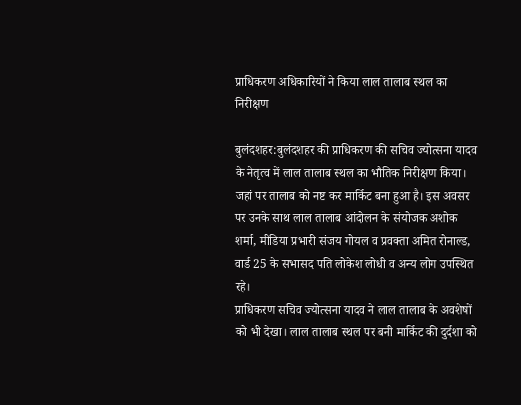प्राधिकरण अधिकारियों ने किया लाल तालाब स्थल का निरीक्षण

बुलंदशहर:बुलंदशहर की प्राधिकरण की सचिव ज्योत्सना यादव के नेतृत्व में लाल तालाब स्थल का भौतिक निरीक्षण किया। जहां पर तालाब को नष्ट कर मार्किट बना हुआ है। इस अवसर पर उनके साथ लाल तालाब आंदोलन के संयोजक अशोक शर्मा, मीडिया प्रभारी संजय गोयल व प्रवक्ता अमित रोनाल्ड, वार्ड 25 के सभासद पति लोकेश लोधी व अन्य लोग उपस्थित रहे।
प्राधिकरण सचिव ज्योत्सना यादव ने लाल तालाब के अवशेषों को भी देखा। लाल तालाब स्थल पर बनी मार्किट की दुर्दशा को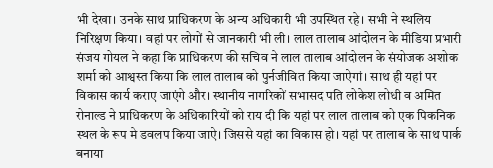भी देखा। उनके साथ प्राधिकरण के अन्य अधिकारी भी उपस्थित रहे। सभी ने स्थलिय निरिक्षण किया। वहां पर लोगों से जानकारी भी ली। लाल तालाब आंदोलन के मीडिया प्रभारी संजय गोयल ने कहा कि प्राधिकरण की सचिव ने लाल तालाब आंदोलन के संयोजक अशोक शर्मा को आश्वस्त किया कि लाल तालाब को पुर्नजीवित किया जाऐगां। साथ ही यहां पर विकास कार्य कराए जाएंगे और। स्थानीय नागरिकों सभासद पति लोकेश लोधी व अमित रोनाल्ड ने प्राधिकरण के अधिकारियों को राय दी कि यहां पर लाल तालाब को एक पिकनिक स्थल के रूप मे डवलप किया जाऐ। जिससे यहां का विकास हो। यहां पर तालाब के साथ पार्क बनाया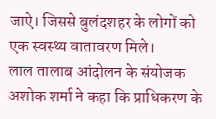जाऐ। जिससे बुलंदशहर के लोगों को एक स्वस्थ्य वातावरण मिले।
लाल तालाब आंदोलन के संयोजक अशोक शर्मा ने कहा कि प्राधिकरण के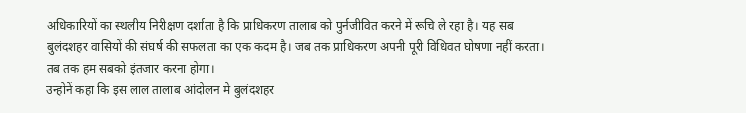अधिकारियों का स्थलीय निरीक्षण दर्शाता है कि प्राधिकरण तालाब को पुर्नजीवित करने में रूचि ले रहा है। यह सब बुलंदशहर वासियों की संघर्ष की सफलता का एक कदम है। जब तक प्राधिकरण अपनी पूरी विधिवत घोषणा नहीं करता। तब तक हम सबको इंतजार करना होगा।
उन्होनें कहा कि इस लाल तालाब आंदोलन मे बुलंदशहर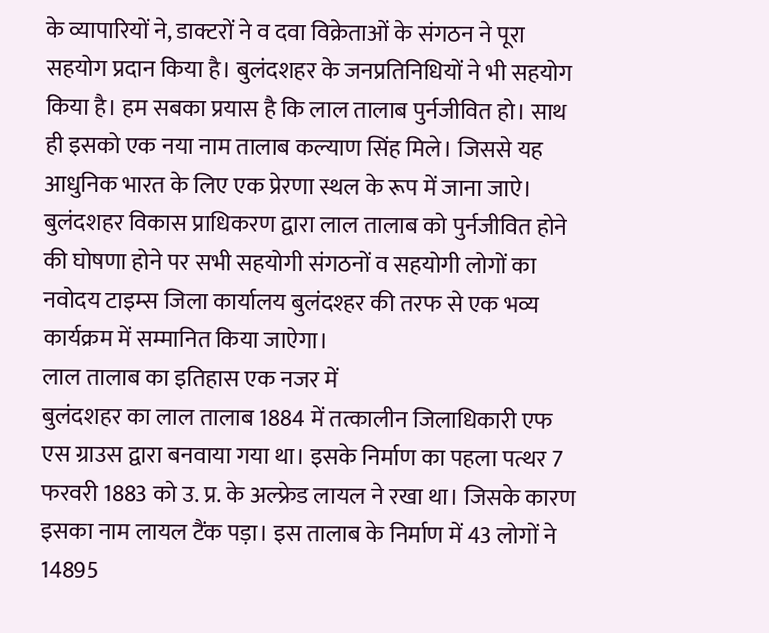के व्यापारियों ने, डाक्टरों ने व दवा विक्रेताओं के संगठन ने पूरा सहयोग प्रदान किया है। बुलंदशहर के जनप्रतिनिधियों ने भी सहयोग किया है। हम सबका प्रयास है कि लाल तालाब पुर्नजीवित हो। साथ ही इसको एक नया नाम तालाब कल्याण सिंह मिले। जिससे यह आधुनिक भारत के लिए एक प्रेरणा स्थल के रूप में जाना जाऐ। बुलंदशहर विकास प्राधिकरण द्वारा लाल तालाब को पुर्नजीवित होने की घोषणा होने पर सभी सहयोगी संगठनों व सहयोगी लोगों का नवोदय टाइम्स जिला कार्यालय बुलंदश्हर की तरफ से एक भव्य कार्यक्रम में सम्मानित किया जाऐगा।
लाल तालाब का इतिहास एक नजर में
बुलंदशहर का लाल तालाब 1884 में तत्कालीन जिलाधिकारी एफ एस ग्राउस द्वारा बनवाया गया था। इसके निर्माण का पहला पत्थर 7 फरवरी 1883 को उ. प्र. के अल्फ्रेड लायल ने रखा था। जिसके कारण इसका नाम लायल टैंक पड़ा। इस तालाब के निर्माण में 43 लोगों ने 14895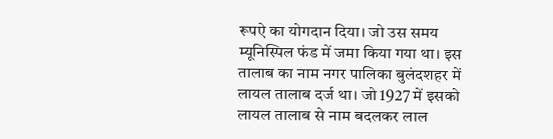रूपऐ का योगदान दिया। जो उस समय म्यूनिस्पिल फंड में जमा किया गया था। इस तालाब का नाम नगर पालिका बुलंदशहर में लायल तालाब दर्ज था। जो 1927 में इसको लायल तालाब से नाम बदलकर लाल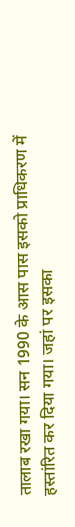तालाब रखा गया। सन 1990 के आस पास इसको प्राधिकरण में हस्तांरित कर दिया गया। जहां पर इसका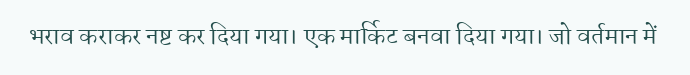भराव कराकर नष्ट कर दिया गया। एक मार्किट बनवा दिया गया। जो वर्तमान में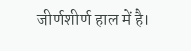जीर्णशीर्ण हाल में है।